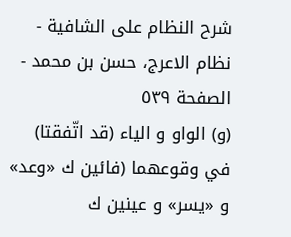شرح النظام على الشافية - نظام الاعرج، حسن بن محمد - الصفحة ٥٣٩
(و) الواو و الياء (قد اتّفقتا) في وقوعهما (فائين ك «وعد» و «يسر» و عينين ك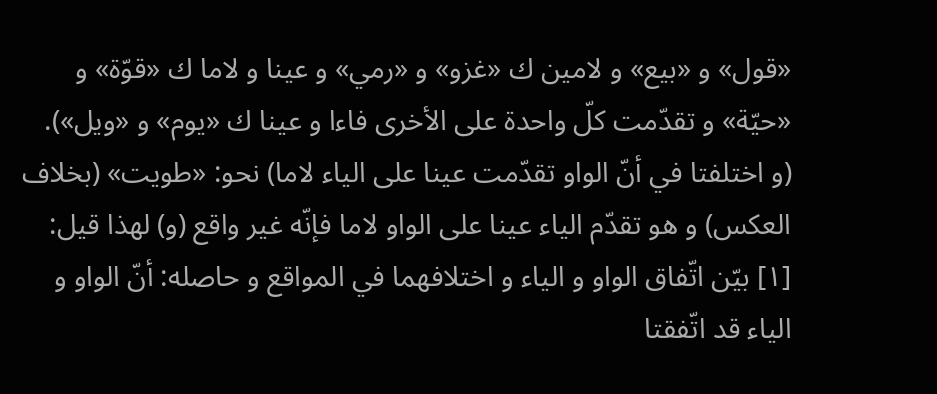«قول» و «بيع» و لامين ك «غزو» و «رمي» و عينا و لاما ك «قوّة» و «حيّة» و تقدّمت كلّ واحدة على الأخرى فاءا و عينا ك «يوم» و «ويل»).
(و اختلفتا في أنّ الواو تقدّمت عينا على الياء لاما) نحو: «طويت» (بخلاف العكس) و هو تقدّم الياء عينا على الواو لاما فإنّه غير واقع (و) لهذا قيل:
[١] بيّن اتّفاق الواو و الياء و اختلافهما في المواقع و حاصله: أنّ الواو و الياء قد اتّفقتا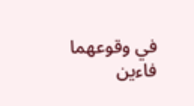في وقوعهما فاءين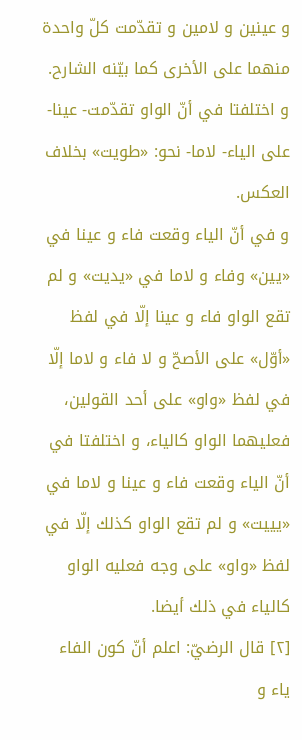و عينين و لامين و تقدّمت كلّ واحدة منهما على الأخرى كما بيّنه الشارح.
و اختلفتا في أنّ الواو تقدّمت- عينا- على الياء- لاما- نحو: «طويت» بخلاف العكس.
و في أنّ الياء وقعت فاء و عينا في «يين» وفاء و لاما في «يديت» و لم تقع الواو فاء و عينا إلّا في لفظ «أوّل» على الأصحّ و لا فاء و لاما إلّا في لفظ «واو» على أحد القولين، فعليهما الواو كالياء، و اختلفتا في أنّ الياء وقعت فاء و عينا و لاما في «يييت» و لم تقع الواو كذلك إلّا في لفظ «واو» على وجه فعليه الواو كالياء في ذلك أيضا.
[٢] قال الرضيّ: اعلم أنّ كون الفاء ياء و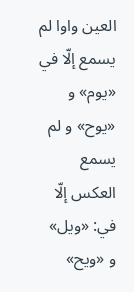العين واوا لم يسمع إلّا في «يوم» و «يوح» و لم يسمع العكس إلّا في: «ويل» و «ويح»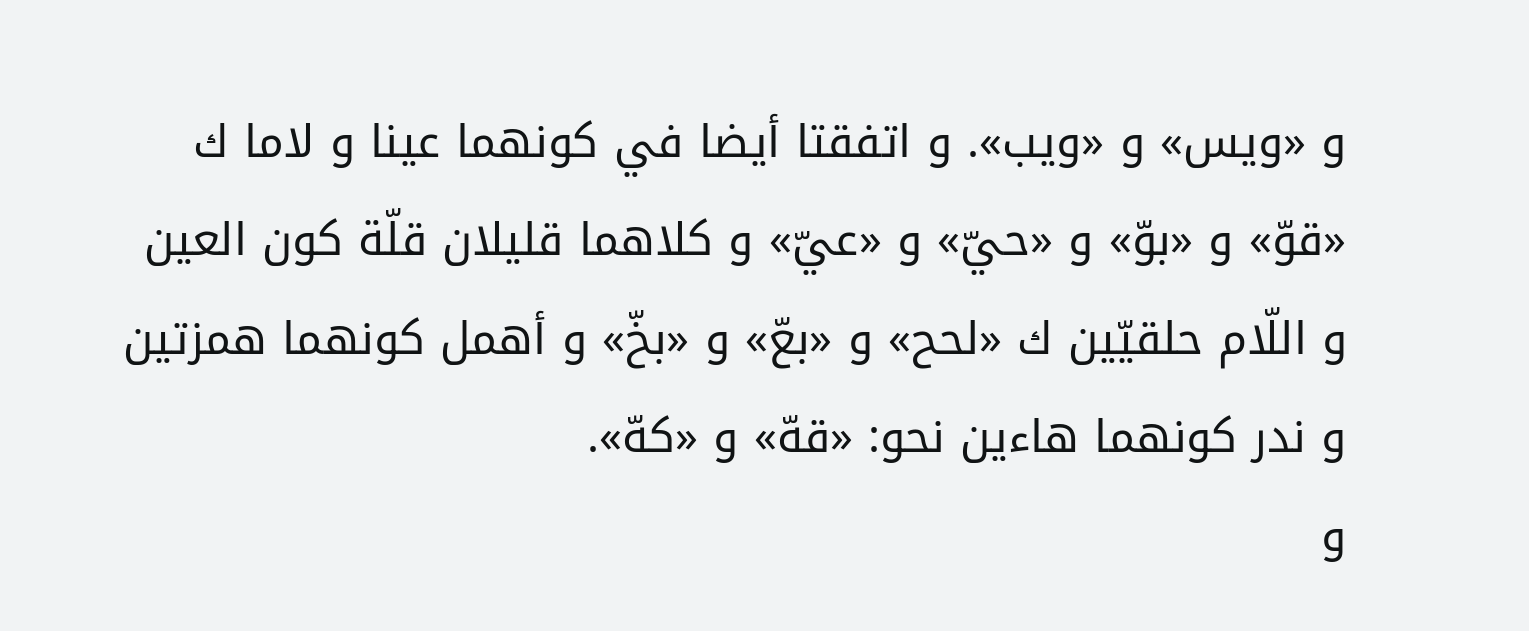و «ويس» و «ويب». و اتفقتا أيضا في كونهما عينا و لاما ك «قوّ» و «بوّ» و «حيّ» و «عيّ» و كلاهما قليلان قلّة كون العين و اللّام حلقيّين ك «لحح» و «بعّ» و «بخّ» و أهمل كونهما همزتين و ندر كونهما هاءين نحو: «قهّ» و «كهّ».
و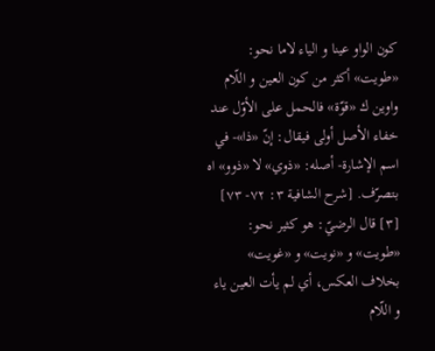كون الواو عينا و الياء لاما نحو: «طويت» أكثر من كون العين و اللّام واوين ك «قوّة» فالحمل على الأوّل عند خفاء الأصل أولى فيقال: إنّ «ذا»- في اسم الإشارة- أصله: «ذوي» لا «ذوو» اه بتصرّف. [شرح الشافية ٣: ٧٢- ٧٣]
[٣] قال الرضيّ: هو كثير نحو: «طويت» و «نويت» و «غويت» بخلاف العكس، أي لم يأت العين ياء و اللّام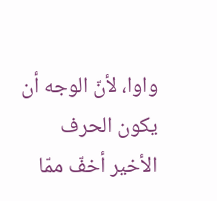واوا، لأنّ الوجه أن يكون الحرف الأخير أخفّ ممّا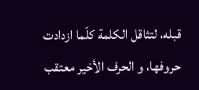قبله، لتثاقل الكلمة كلّما ازدادت حروفها، و الحرف الأخير معتقب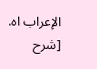الإعراب اه. [شرح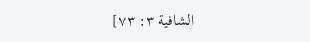الشافية ٣: ٧٣]